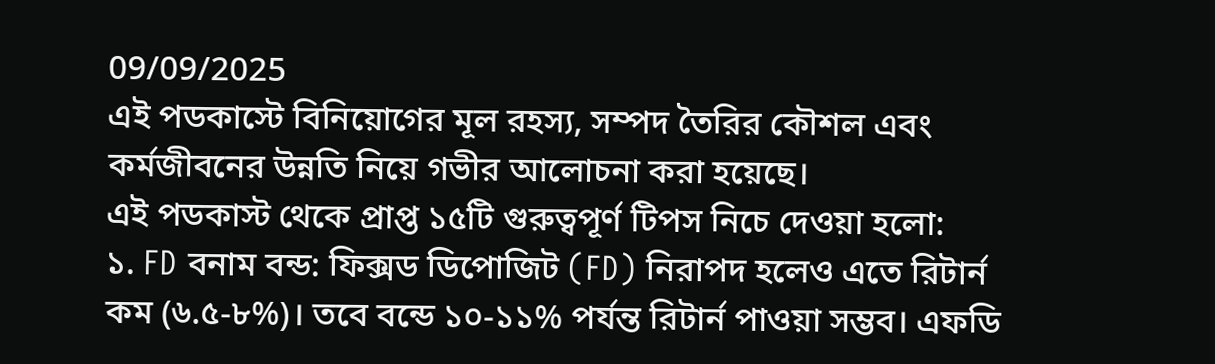09/09/2025
এই পডকাস্টে বিনিয়োগের মূল রহস্য, সম্পদ তৈরির কৌশল এবং কর্মজীবনের উন্নতি নিয়ে গভীর আলোচনা করা হয়েছে।
এই পডকাস্ট থেকে প্রাপ্ত ১৫টি গুরুত্বপূর্ণ টিপস নিচে দেওয়া হলো:
১. FD বনাম বন্ড: ফিক্সড ডিপোজিট (FD) নিরাপদ হলেও এতে রিটার্ন কম (৬.৫-৮%)। তবে বন্ডে ১০-১১% পর্যন্ত রিটার্ন পাওয়া সম্ভব। এফডি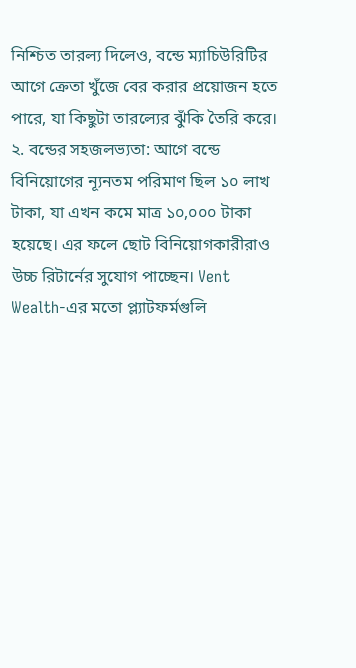নিশ্চিত তারল্য দিলেও, বন্ডে ম্যাচিউরিটির আগে ক্রেতা খুঁজে বের করার প্রয়োজন হতে পারে, যা কিছুটা তারল্যের ঝুঁকি তৈরি করে।
২. বন্ডের সহজলভ্যতা: আগে বন্ডে বিনিয়োগের ন্যূনতম পরিমাণ ছিল ১০ লাখ টাকা, যা এখন কমে মাত্র ১০,০০০ টাকা হয়েছে। এর ফলে ছোট বিনিয়োগকারীরাও উচ্চ রিটার্নের সুযোগ পাচ্ছেন। Vent Wealth-এর মতো প্ল্যাটফর্মগুলি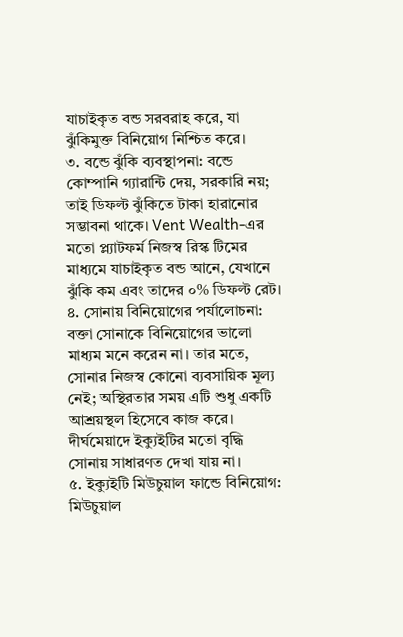যাচাইকৃত বন্ড সরবরাহ করে, যা ঝুঁকিমুক্ত বিনিয়োগ নিশ্চিত করে।
৩. বন্ডে ঝুঁকি ব্যবস্থাপনা: বন্ডে কোম্পানি গ্যারান্টি দেয়, সরকারি নয়; তাই ডিফল্ট ঝুঁকিতে টাকা হারানোর সম্ভাবনা থাকে। Vent Wealth-এর মতো প্ল্যাটফর্ম নিজস্ব রিস্ক টিমের মাধ্যমে যাচাইকৃত বন্ড আনে, যেখানে ঝুঁকি কম এবং তাদের ০% ডিফল্ট রেট।
৪. সোনায় বিনিয়োগের পর্যালোচনা: বক্তা সোনাকে বিনিয়োগের ভালো মাধ্যম মনে করেন না। তার মতে, সোনার নিজস্ব কোনো ব্যবসায়িক মূল্য নেই; অস্থিরতার সময় এটি শুধু একটি আশ্রয়স্থল হিসেবে কাজ করে। দীর্ঘমেয়াদে ইক্যুইটির মতো বৃদ্ধি সোনায় সাধারণত দেখা যায় না।
৫. ইক্যুইটি মিউচুয়াল ফান্ডে বিনিয়োগ: মিউচুয়াল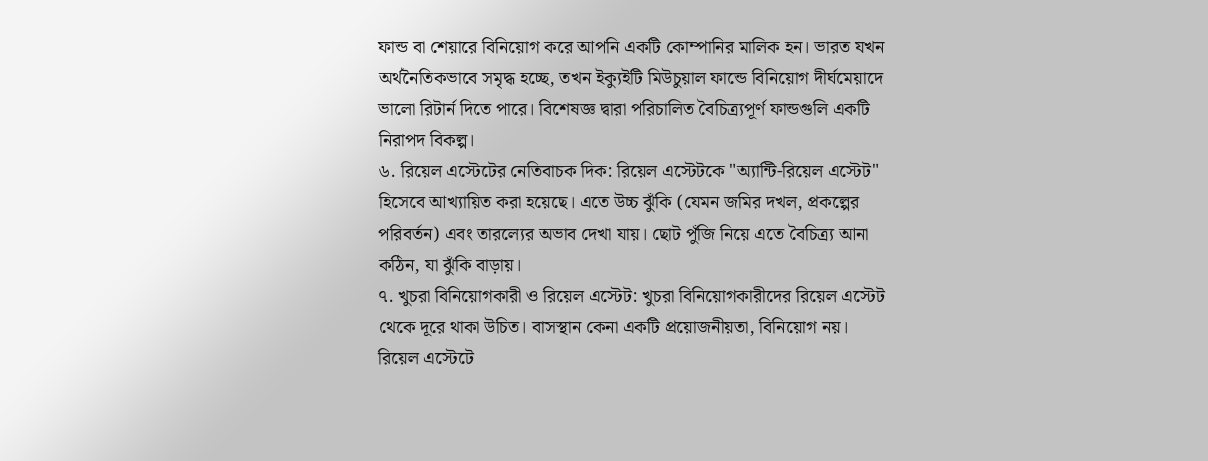ফান্ড বা শেয়ারে বিনিয়োগ করে আপনি একটি কোম্পানির মালিক হন। ভারত যখন অর্থনৈতিকভাবে সমৃদ্ধ হচ্ছে, তখন ইক্যুইটি মিউচুয়াল ফান্ডে বিনিয়োগ দীর্ঘমেয়াদে ভালো রিটার্ন দিতে পারে। বিশেষজ্ঞ দ্বারা পরিচালিত বৈচিত্র্যপূর্ণ ফান্ডগুলি একটি নিরাপদ বিকল্প।
৬. রিয়েল এস্টেটের নেতিবাচক দিক: রিয়েল এস্টেটকে "অ্যান্টি-রিয়েল এস্টেট" হিসেবে আখ্যায়িত করা হয়েছে। এতে উচ্চ ঝুঁকি (যেমন জমির দখল, প্রকল্পের পরিবর্তন) এবং তারল্যের অভাব দেখা যায়। ছোট পুঁজি নিয়ে এতে বৈচিত্র্য আনা কঠিন, যা ঝুঁকি বাড়ায়।
৭. খুচরা বিনিয়োগকারী ও রিয়েল এস্টেট: খুচরা বিনিয়োগকারীদের রিয়েল এস্টেট থেকে দূরে থাকা উচিত। বাসস্থান কেনা একটি প্রয়োজনীয়তা, বিনিয়োগ নয়। রিয়েল এস্টেটে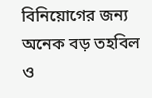বিনিয়োগের জন্য অনেক বড় তহবিল ও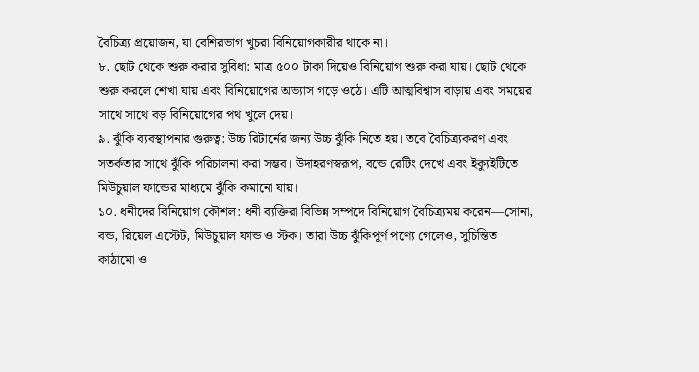বৈচিত্র্য প্রয়োজন, যা বেশিরভাগ খুচরা বিনিয়োগকারীর থাকে না।
৮. ছোট থেকে শুরু করার সুবিধা: মাত্র ৫০০ টাকা দিয়েও বিনিয়োগ শুরু করা যায়। ছোট থেকে শুরু করলে শেখা যায় এবং বিনিয়োগের অভ্যাস গড়ে ওঠে। এটি আত্মবিশ্বাস বাড়ায় এবং সময়ের সাথে সাথে বড় বিনিয়োগের পথ খুলে দেয়।
৯. ঝুঁকি ব্যবস্থাপনার গুরুত্ব: উচ্চ রিটার্নের জন্য উচ্চ ঝুঁকি নিতে হয়। তবে বৈচিত্র্যকরণ এবং সতর্কতার সাথে ঝুঁকি পরিচালনা করা সম্ভব। উদাহরণস্বরূপ, বন্ডে রেটিং দেখে এবং ইক্যুইটিতে মিউচুয়াল ফান্ডের মাধ্যমে ঝুঁকি কমানো যায়।
১০. ধনীদের বিনিয়োগ কৌশল: ধনী ব্যক্তিরা বিভিন্ন সম্পদে বিনিয়োগ বৈচিত্র্যময় করেন—সোনা, বন্ড, রিয়েল এস্টেট, মিউচুয়াল ফান্ড ও স্টক। তারা উচ্চ ঝুঁকিপূর্ণ পণ্যে গেলেও, সুচিন্তিত কাঠামো ও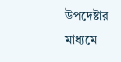উপদেষ্টার মাধ্যমে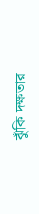ঝুঁকি দক্ষতার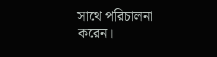সাথে পরিচালনা করেন।